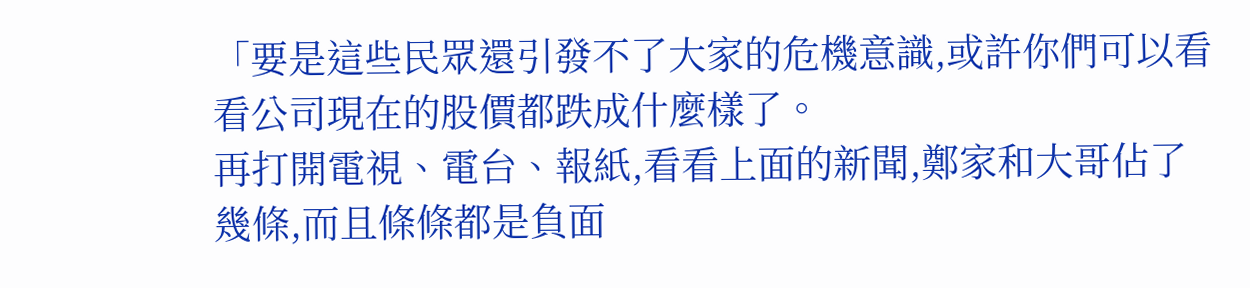「要是這些民眾還引發不了大家的危機意識,或許你們可以看看公司現在的股價都跌成什麼樣了。
再打開電視、電台、報紙,看看上面的新聞,鄭家和大哥佔了幾條,而且條條都是負面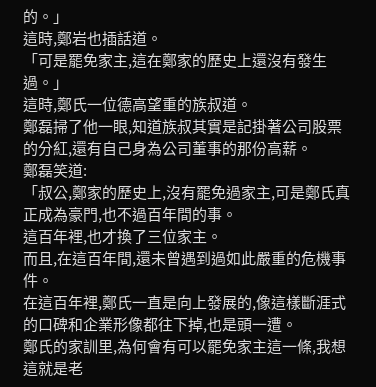的。」
這時,鄭岩也插話道。
「可是罷免家主,這在鄭家的歷史上還沒有發生過。」
這時,鄭氏一位德高望重的族叔道。
鄭磊掃了他一眼,知道族叔其實是記掛著公司股票的分紅,還有自己身為公司董事的那份高薪。
鄭磊笑道:
「叔公,鄭家的歷史上,沒有罷免過家主,可是鄭氏真正成為豪門,也不過百年間的事。
這百年裡,也才換了三位家主。
而且,在這百年間,還未曾遇到過如此嚴重的危機事件。
在這百年裡,鄭氏一直是向上發展的,像這樣斷涯式的口碑和企業形像都往下掉,也是頭一遭。
鄭氏的家訓里,為何會有可以罷免家主這一條,我想這就是老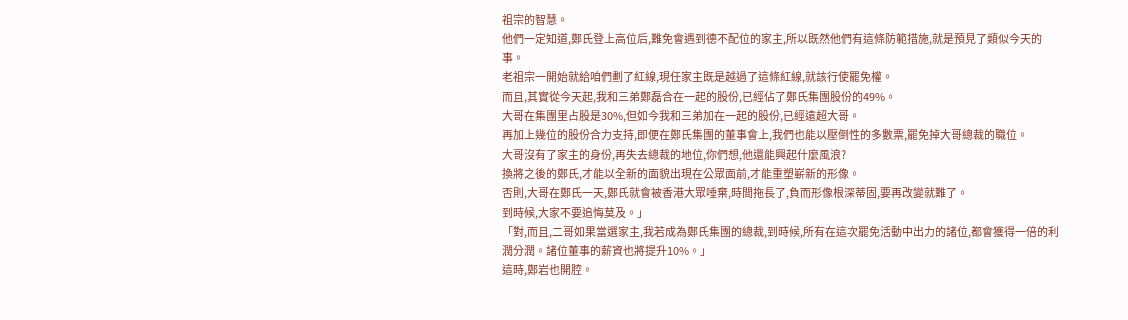祖宗的智慧。
他們一定知道,鄭氏登上高位后,難免會遇到德不配位的家主,所以既然他們有這條防範措施,就是預見了類似今天的事。
老祖宗一開始就給咱們劃了紅線,現任家主既是越過了這條紅線,就該行使罷免權。
而且,其實從今天起,我和三弟鄭磊合在一起的股份,已經佔了鄭氏集團股份的49%。
大哥在集團里占股是30%,但如今我和三弟加在一起的股份,已經遠超大哥。
再加上幾位的股份合力支持,即便在鄭氏集團的董事會上,我們也能以壓倒性的多數票,罷免掉大哥總裁的職位。
大哥沒有了家主的身份,再失去總裁的地位,你們想,他還能興起什麼風浪?
換將之後的鄭氏,才能以全新的面貌出現在公眾面前,才能重塑嶄新的形像。
否則,大哥在鄭氏一天,鄭氏就會被香港大眾唾棄,時間拖長了,負而形像根深蒂固,要再改變就難了。
到時候,大家不要追悔莫及。」
「對,而且,二哥如果當選家主,我若成為鄭氏集團的總裁,到時候,所有在這次罷免活動中出力的諸位,都會獲得一倍的利潤分潤。諸位董事的薪資也將提升10%。」
這時,鄭岩也開腔。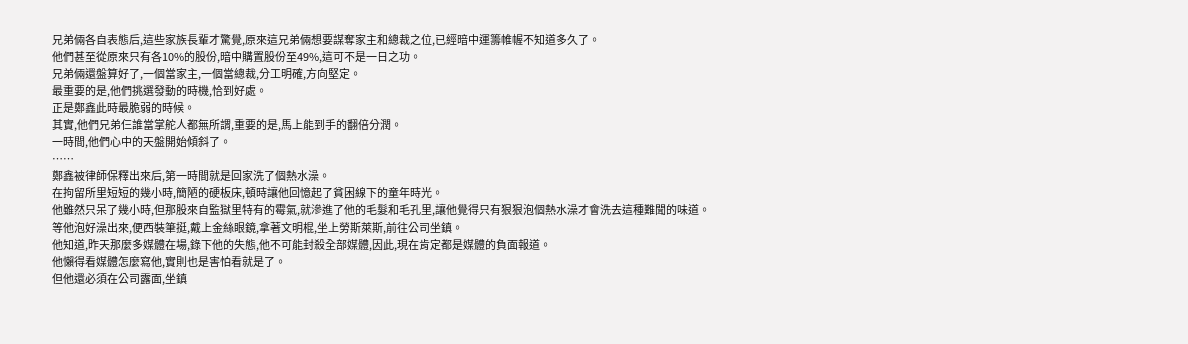兄弟倆各自表態后,這些家族長輩才驚覺,原來這兄弟倆想要謀奪家主和總裁之位,已經暗中運籌帷幄不知道多久了。
他們甚至從原來只有各10%的股份,暗中購置股份至49%,這可不是一日之功。
兄弟倆還盤算好了,一個當家主,一個當總裁,分工明確,方向堅定。
最重要的是,他們挑選發動的時機,恰到好處。
正是鄭鑫此時最脆弱的時候。
其實,他們兄弟仨誰當掌舵人都無所謂,重要的是,馬上能到手的翻倍分潤。
一時間,他們心中的天盤開始傾斜了。
……
鄭鑫被律師保釋出來后,第一時間就是回家洗了個熱水澡。
在拘留所里短短的幾小時,簡陋的硬板床,頓時讓他回憶起了貧困線下的童年時光。
他雖然只呆了幾小時,但那股來自監獄里特有的霉氣,就滲進了他的毛髮和毛孔里,讓他覺得只有狠狠泡個熱水澡才會洗去這種難聞的味道。
等他泡好澡出來,便西裝筆挺,戴上金絲眼鏡,拿著文明棍,坐上勞斯萊斯,前往公司坐鎮。
他知道,昨天那麼多媒體在場,錄下他的失態,他不可能封殺全部媒體,因此,現在肯定都是媒體的負面報道。
他懶得看媒體怎麼寫他,實則也是害怕看就是了。
但他還必須在公司露面,坐鎮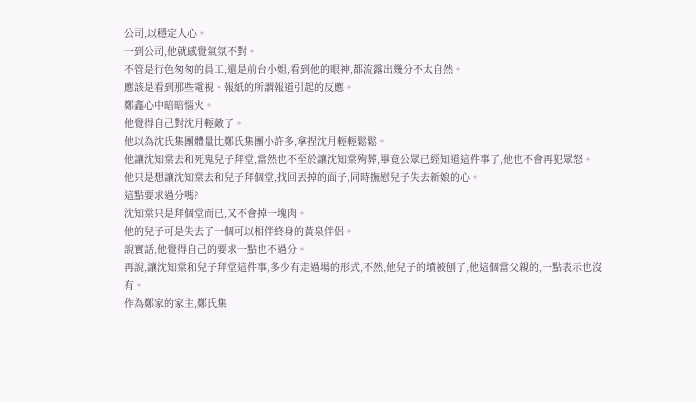公司,以穩定人心。
一到公司,他就感覺氣氛不對。
不管是行色匆匆的員工,還是前台小姐,看到他的眼神,都流露出幾分不太自然。
應該是看到那些電視、報紙的所謂報道引起的反應。
鄭鑫心中暗暗惱火。
他覺得自己對沈月輕敵了。
他以為沈氏集團體量比鄭氏集團小許多,拿捏沈月輕輕鬆鬆。
他讓沈知棠去和死鬼兒子拜堂,當然也不至於讓沈知棠殉葬,畢竟公眾已經知道這件事了,他也不會再犯眾怒。
他只是想讓沈知棠去和兒子拜個堂,找回丟掉的面子,同時撫慰兒子失去新娘的心。
這點要求過分嗎?
沈知棠只是拜個堂而已,又不會掉一塊肉。
他的兒子可是失去了一個可以相伴終身的黃泉伴侶。
說實話,他覺得自己的要求一點也不過分。
再說,讓沈知棠和兒子拜堂這件事,多少有走過場的形式,不然,他兒子的墳被刨了,他這個當父親的,一點表示也沒有。
作為鄭家的家主,鄭氏集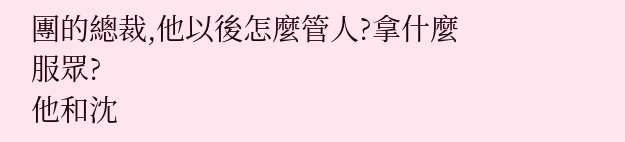團的總裁,他以後怎麼管人?拿什麼服眾?
他和沈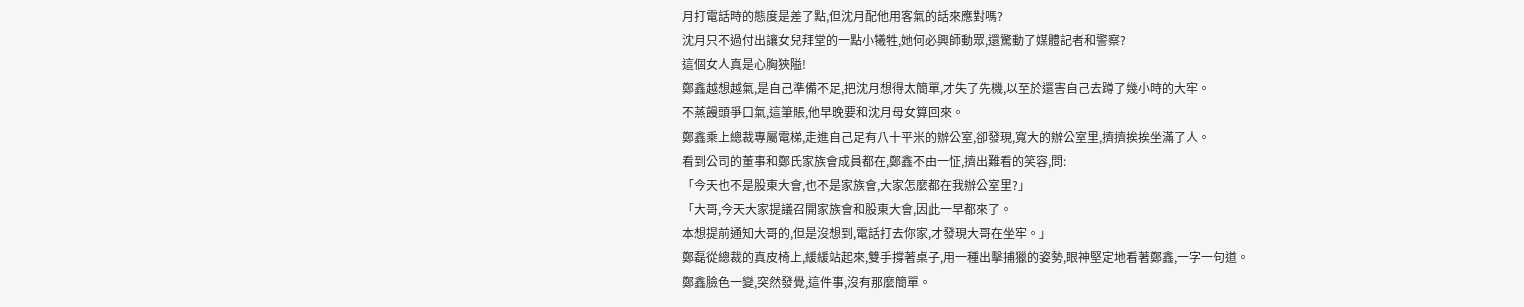月打電話時的態度是差了點,但沈月配他用客氣的話來應對嗎?
沈月只不過付出讓女兒拜堂的一點小犧牲,她何必興師動眾,還驚動了媒體記者和警察?
這個女人真是心胸狹隘!
鄭鑫越想越氣,是自己準備不足,把沈月想得太簡單,才失了先機,以至於還害自己去蹲了幾小時的大牢。
不蒸饅頭爭口氣,這筆賬,他早晚要和沈月母女算回來。
鄭鑫乘上總裁專屬電梯,走進自己足有八十平米的辦公室,卻發現,寬大的辦公室里,擠擠挨挨坐滿了人。
看到公司的董事和鄭氏家族會成員都在,鄭鑫不由一怔,擠出難看的笑容,問:
「今天也不是股東大會,也不是家族會,大家怎麼都在我辦公室里?」
「大哥,今天大家提議召開家族會和股東大會,因此一早都來了。
本想提前通知大哥的,但是沒想到,電話打去你家,才發現大哥在坐牢。」
鄭磊從總裁的真皮椅上,緩緩站起來,雙手撐著桌子,用一種出擊捕獵的姿勢,眼神堅定地看著鄭鑫,一字一句道。
鄭鑫臉色一變,突然發覺,這件事,沒有那麼簡單。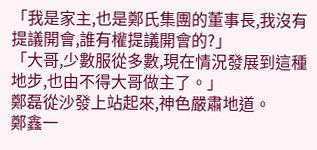「我是家主,也是鄭氏集團的董事長,我沒有提議開會,誰有權提議開會的?」
「大哥,少數服從多數,現在情況發展到這種地步,也由不得大哥做主了。」
鄭磊從沙發上站起來,神色嚴肅地道。
鄭鑫一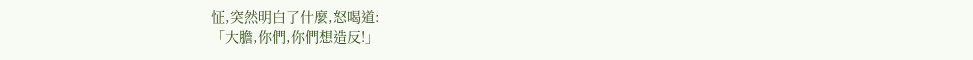怔,突然明白了什麼,怒喝道:
「大膽,你們,你們想造反!」